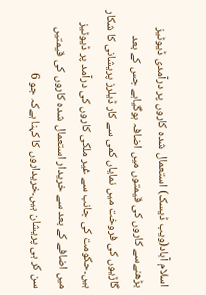اسلام آباد(ویب ڈیسک) استعمال شدہ کاروں پر درآمدی ڈیوٹیز بڑھنےسے کاروں کی قیمتوں میں اضافہ ہوگیاہے جس کے بعد گاڑیوں کی فروخت میں نمایاں کمی سے کار ڈیلرز پریشانی کا شکار ہیں۔حکومت کی جانب سے غیر ملکی کاروں کی درآمد پر ڈیوٹیز میں اضافے کے بعد سے خریدار استعمال شدہ کاروں کی قیمتیں سن کر ہی پریشان ہیں۔خریداروں کا کہنا ہےکہ جو 6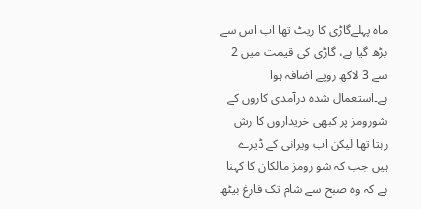ماہ پہلےگاڑی کا ریٹ تھا اب اس سے بڑھ گیا ہے، گاڑی کی قیمت میں 2 سے 3 لاکھ روپے اضافہ ہوا ہے۔استعمال شدہ درآمدی کاروں کے شورومز پر کبھی خریداروں کا رش رہتا تھا لیکن اب ویرانی کے ڈیرے ہیں جب کہ شو رومز مالکان کا کہنا ہے کہ وہ صبح سے شام تک فارغ بیٹھ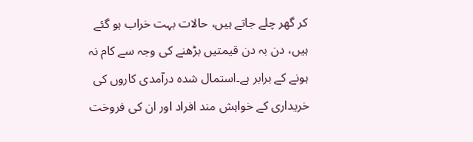کر گھر چلے جاتے ہیں، حالات بہت خراب ہو گئے ہیں، دن بہ دن قیمتیں بڑھنے کی وجہ سے کام نہ ہونے کے برابر ہے۔استمال شدہ درآمدی کاروں کی خریداری کے خواہش مند افراد اور ان کی فروخت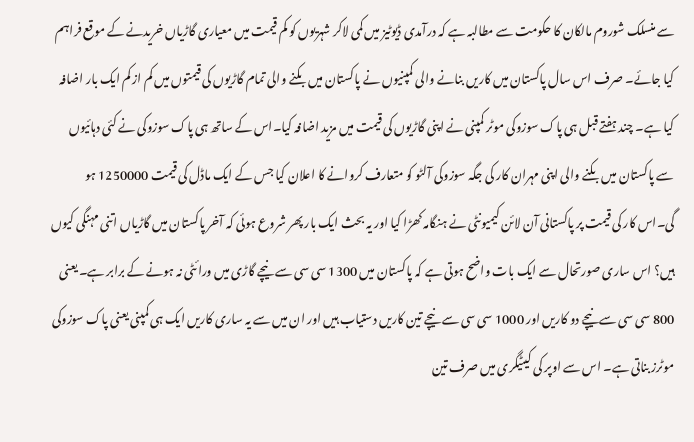سے منسلک شوروم مالکان کا حکومت سے مطالبہ ہے کہ درآمدی ڈیوٹیز میں کمی لاکر شہریوں کو کم قیمت میں معیاری گاڑیاں خریدنے کے موقع فراہم کیا جائے۔ صرف اس سال پاکستان میں کاریں بنانے والی کمپنیوں نے پاکستان میں بکنے والی تمام گاڑیوں کی قیمتوں میں کم از کم ایک بار اضافہ کیا ہے۔ چند ہفتے قبل ہی پاک سوزوکی موٹر کمپنی نے اپنی گاڑیوں کی قیمت میں مزید اضافہ کیا۔اس کے ساتھ ہی پاک سوزوکی نے کئی دہائیوں سے پاکستان میں بکنے والی اپنی مہران کار کی جگہ سوزوکی آلٹو کو متعارف کروانے کا اعلان کیا جس کے ایک ماڈل کی قیمت 1250000 ہو گی۔اس کار کی قیمت پر پاکستانی آن لائن کیمیونٹی نے ہنگامہ کھڑا کیا اور یہ بحث ایک بار پھر شروع ہوئی کہ آخر پاکستان میں گاڑیاں اتنی مہنگی کیوں ہیں؟ اس ساری صورتحال سے ایک بات واضح ہوتی ہے کہ پاکستان میں 1300 سی سی سے نیچے گاڑی میں ورائٹی نہ ہونے کے برابر ہے۔ یعنی 800 سی سی سے نیچے دو کاریں اور 1000 سی سی سے نیچے تین کاریں دستیاب ہیں اور ان میں سے یہ ساری کاریں ایک ہی کمپنی یعنی پاک سوزوکی موٹرز بناتی ہے۔ اس سے اوپر کی کیٹیگری میں صرف تین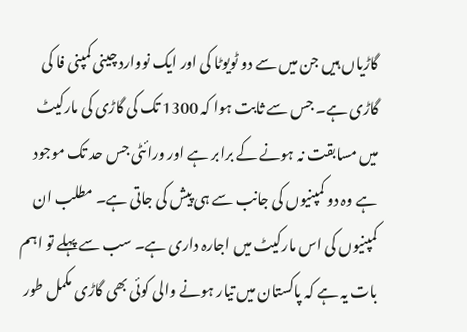گاڑیاں ہیں جن میں سے دو ٹویوٹا کی اور ایک نووارد چینی کمپنی فا کی گاڑی ہے۔ جس سے ثابت ہوا کہ 1300 تک کی گاڑی کی مارکیٹ میں مسابقت نہ ہونے کے برابر ہے اور ورائٹی جس حد تک موجود ہے وہ دو کمپنیوں کی جانب سے ہی پیش کی جاتی ہے۔ مطلب ان کمپنیوں کی اس مارکیٹ میں اجارہ داری ہے۔ سب سے پہلے تو اہم بات یہ ہے کہ پاکستان میں تیار ہونے والی کوئی بھی گاڑی مکمل طور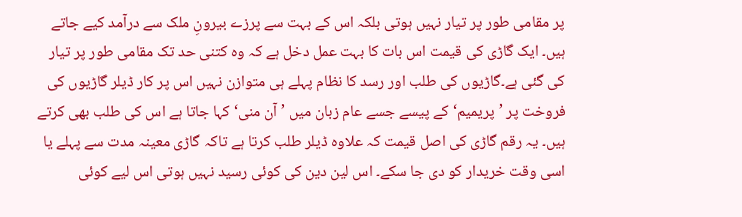پر مقامی طور پر تیار نہیں ہوتی بلکہ اس کے بہت سے پرزے بیرونِ ملک سے درآمد کیے جاتے ہیں۔ ایک گاڑی کی قیمت اس بات کا بہت عمل دخل ہے کہ وہ کتنی حد تک مقامی طور پر تیار کی گئی ہے۔گاڑیوں کی طلب اور رسد کا نظام پہلے ہی متوازن نہیں اس پر کار ڈیلر گاڑیوں کی فروخت پر ’پریمیم‘ کے پیسے جسے عام زبان میں ’آن منی‘ کہا جاتا ہے اس کی طلب بھی کرتے ہیں۔ یہ رقم گاڑی کی اصل قیمت کہ علاوہ ڈیلر طلب کرتا ہے تاکہ گاڑی معینہ مدت سے پہلے یا اسی وقت خریدار کو دی جا سکے۔ اس لین دین کی کوئی رسید نہیں ہوتی اس لیے کوئی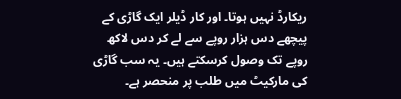ریکارڈ نہیں ہوتا۔ اور کار ڈیلر ایک گاڑی کے پیچھے دس ہزار روپے سے لے کر دس لاکھ روپے تک وصول کرسکتے ہیں۔ یہ سب گاڑی کی مارکیٹ میں طلب پر منحصر ہے۔